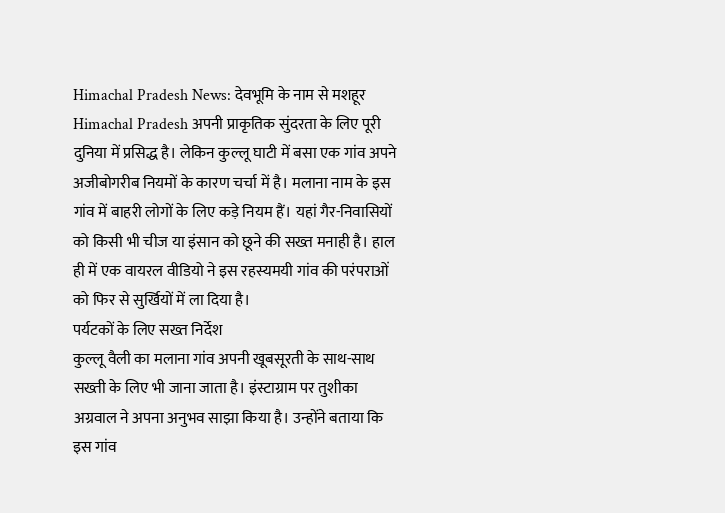Himachal Pradesh News: देवभूमि के नाम से मशहूर Himachal Pradesh अपनी प्राकृतिक सुंदरता के लिए पूरी दुनिया में प्रसिद्ध है। लेकिन कुल्लू घाटी में बसा एक गांव अपने अजीबोगरीब नियमों के कारण चर्चा में है। मलाना नाम के इस गांव में बाहरी लोगों के लिए कड़े नियम हैं। यहां गैर-निवासियों को किसी भी चीज या इंसान को छूने की सख्त मनाही है। हाल ही में एक वायरल वीडियो ने इस रहस्यमयी गांव की परंपराओं को फिर से सुर्खियों में ला दिया है।
पर्यटकों के लिए सख्त निर्देश
कुल्लू वैली का मलाना गांव अपनी खूबसूरती के साथ-साथ सख्ती के लिए भी जाना जाता है। इंस्टाग्राम पर तुशीका अग्रवाल ने अपना अनुभव साझा किया है। उन्होंने बताया कि इस गांव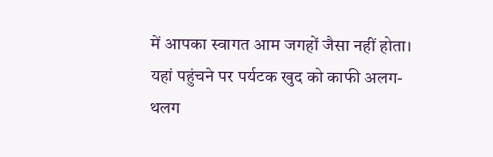में आपका स्वागत आम जगहों जैसा नहीं होता। यहां पहुंचने पर पर्यटक खुद को काफी अलग-थलग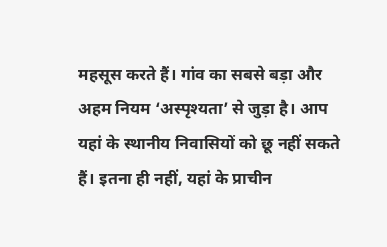महसूस करते हैं। गांव का सबसे बड़ा और अहम नियम ‘अस्पृश्यता’ से जुड़ा है। आप यहां के स्थानीय निवासियों को छू नहीं सकते हैं। इतना ही नहीं, यहां के प्राचीन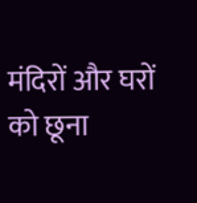मंदिरों और घरों को छूना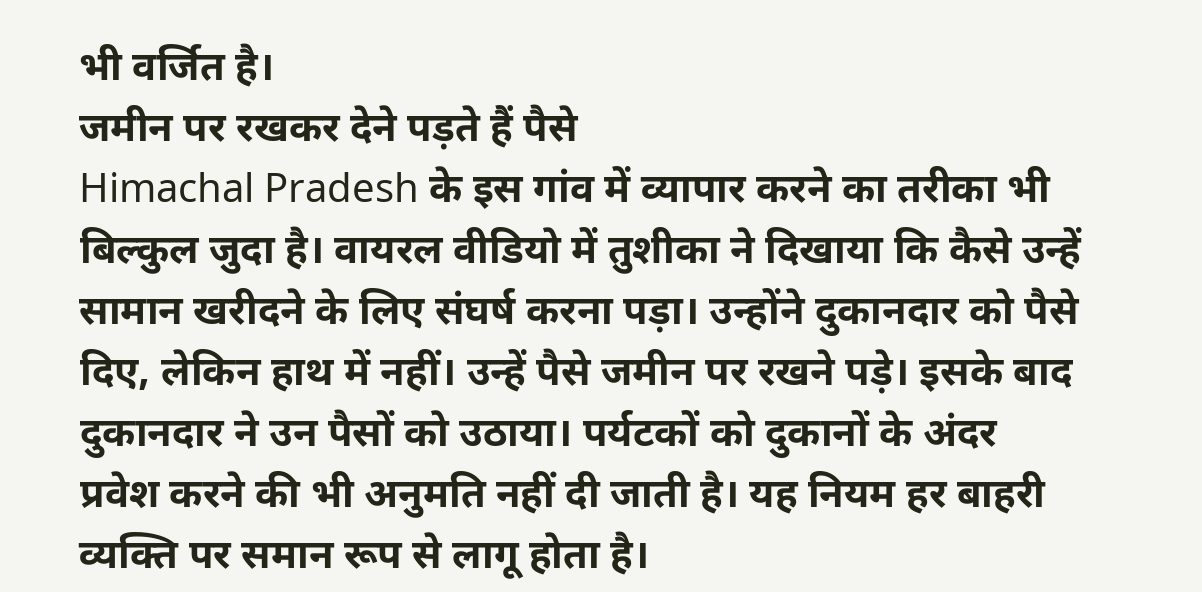भी वर्जित है।
जमीन पर रखकर देने पड़ते हैं पैसे
Himachal Pradesh के इस गांव में व्यापार करने का तरीका भी बिल्कुल जुदा है। वायरल वीडियो में तुशीका ने दिखाया कि कैसे उन्हें सामान खरीदने के लिए संघर्ष करना पड़ा। उन्होंने दुकानदार को पैसे दिए, लेकिन हाथ में नहीं। उन्हें पैसे जमीन पर रखने पड़े। इसके बाद दुकानदार ने उन पैसों को उठाया। पर्यटकों को दुकानों के अंदर प्रवेश करने की भी अनुमति नहीं दी जाती है। यह नियम हर बाहरी व्यक्ति पर समान रूप से लागू होता है।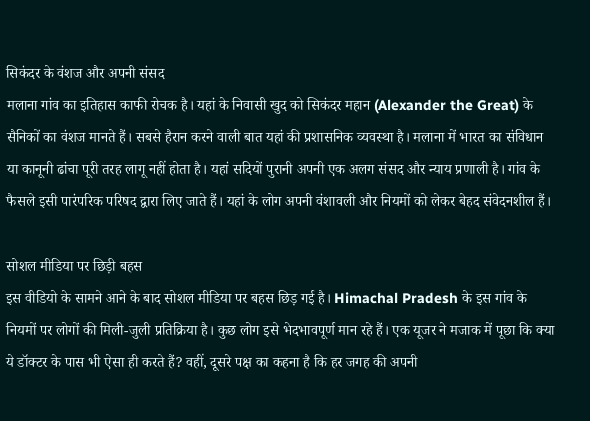सिकंदर के वंशज और अपनी संसद
मलाना गांव का इतिहास काफी रोचक है। यहां के निवासी खुद को सिकंदर महान (Alexander the Great) के सैनिकों का वंशज मानते हैं। सबसे हैरान करने वाली बात यहां की प्रशासनिक व्यवस्था है। मलाना में भारत का संविधान या कानूनी ढांचा पूरी तरह लागू नहीं होता है। यहां सदियों पुरानी अपनी एक अलग संसद और न्याय प्रणाली है। गांव के फैसले इसी पारंपरिक परिषद द्वारा लिए जाते हैं। यहां के लोग अपनी वंशावली और नियमों को लेकर बेहद संवेदनशील हैं।

सोशल मीडिया पर छिड़ी बहस
इस वीडियो के सामने आने के बाद सोशल मीडिया पर बहस छिड़ गई है। Himachal Pradesh के इस गांव के नियमों पर लोगों की मिली-जुली प्रतिक्रिया है। कुछ लोग इसे भेदभावपूर्ण मान रहे हैं। एक यूजर ने मजाक में पूछा कि क्या ये डॉक्टर के पास भी ऐसा ही करते हैं? वहीं, दूसरे पक्ष का कहना है कि हर जगह की अपनी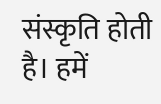संस्कृति होती है। हमें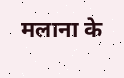मलाना के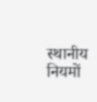स्थानीय नियमों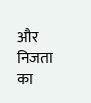और निजता का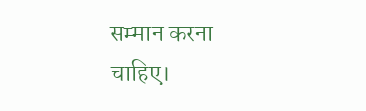सम्मान करना चाहिए।